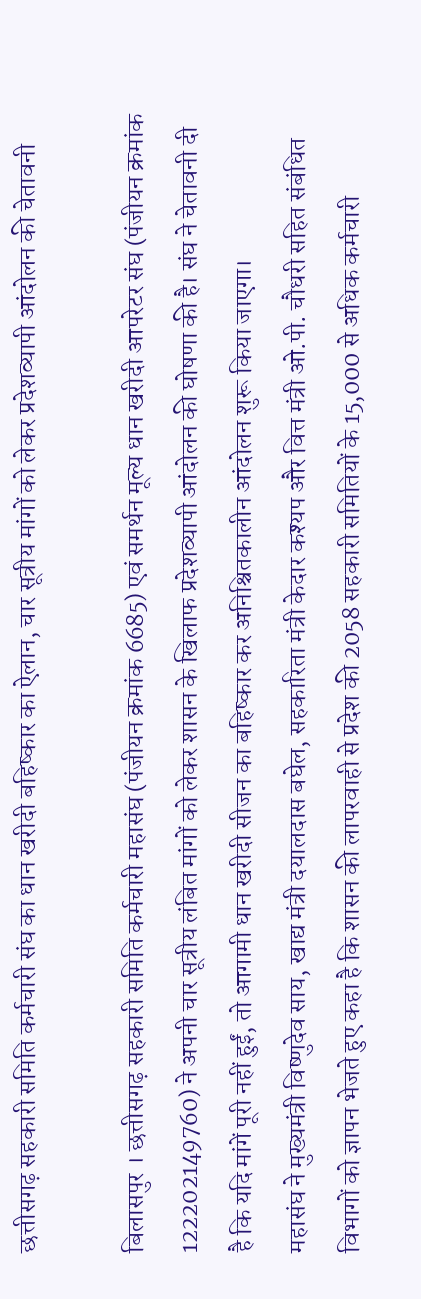छत्तीसगढ़ सहकारी समिति कर्मचारी संघ का धान खरीदी बहिष्कार का ऐलान, चार सूत्रीय मांगों को लेकर प्रदेशव्यापी आंदोलन की चेतावनी

बिलासपुर । छत्तीसगढ़ सहकारी समिति कर्मचारी महासंघ (पंजीयन क्रमांक 6685) एवं समर्थन मूल्य धान खरीदी आपरेटर संघ (पंजीयन क्रमांक 122202149760) ने अपनी चार सूत्रीय लंबित मांगों को लेकर शासन के खिलाफ प्रदेशव्यापी आंदोलन की घोषणा की है। संघ ने चेतावनी दी है कि यदि मांगें पूरी नहीं हुईं, तो आगामी धान खरीदी सीजन का बहिष्कार कर अनिश्चितकालीन आंदोलन शुरू किया जाएगा।
महासंघ ने मुख्यमंत्री विष्णुदेव साय, खाद्य मंत्री दयालदास बघेल, सहकारिता मंत्री केदार कश्यप और वित्त मंत्री ओ.पी. चौधरी सहित संबंधित विभागों को ज्ञापन भेजते हुए कहा है कि शासन की लापरवाही से प्रदेश की 2058 सहकारी समितियों के 15,000 से अधिक कर्मचारी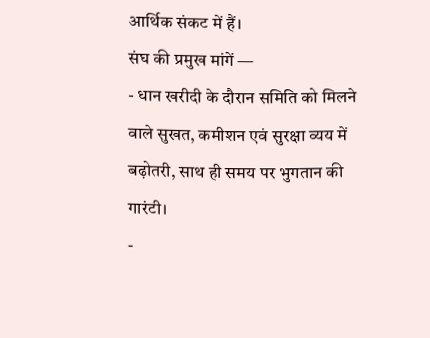आर्थिक संकट में हैं।
संघ की प्रमुख मांगें —
- धान खरीदी के दौरान समिति को मिलने वाले सुखत, कमीशन एवं सुरक्षा व्यय में बढ़ोतरी, साथ ही समय पर भुगतान की गारंटी।
-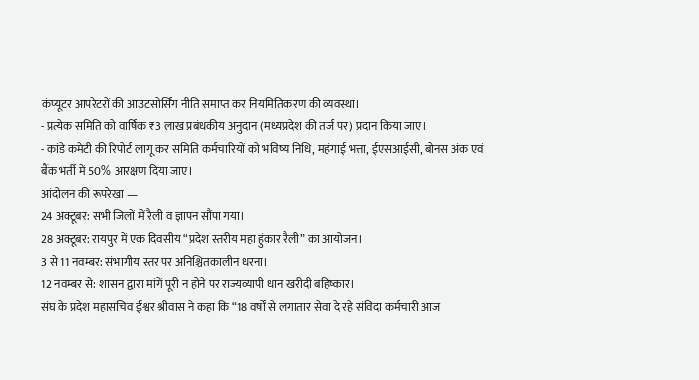कंप्यूटर आपरेटरों की आउटसोर्सिंग नीति समाप्त कर नियमितिकरण की व्यवस्था।
- प्रत्येक समिति को वार्षिक ₹3 लाख प्रबंधकीय अनुदान (मध्यप्रदेश की तर्ज पर) प्रदान किया जाए।
- कांडे कमेटी की रिपोर्ट लागू कर समिति कर्मचारियों को भविष्य निधि, महंगाई भत्ता, ईएसआईसी, बोनस अंक एवं बैंक भर्ती में 50% आरक्षण दिया जाए।
आंदोलन की रूपरेखा —
24 अक्टूबर: सभी जिलों में रैली व ज्ञापन सौंपा गया।
28 अक्टूबर: रायपुर में एक दिवसीय “प्रदेश स्तरीय महा हुंकार रैली” का आयोजन।
3 से 11 नवम्बर: संभागीय स्तर पर अनिश्चितकालीन धरना।
12 नवम्बर से: शासन द्वारा मांगें पूरी न होने पर राज्यव्यापी धान खरीदी बहिष्कार।
संघ के प्रदेश महासचिव ईश्वर श्रीवास ने कहा कि “18 वर्षों से लगातार सेवा दे रहे संविदा कर्मचारी आज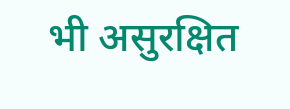भी असुरक्षित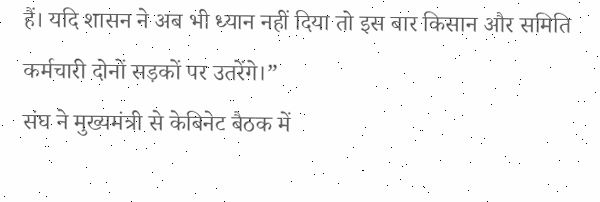हैं। यदि शासन ने अब भी ध्यान नहीं दिया तो इस बार किसान और समिति कर्मचारी दोनों सड़कों पर उतरेंगे।”
संघ ने मुख्यमंत्री से केबिनेट बैठक में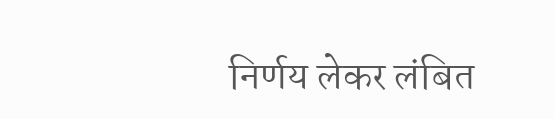निर्णय लेकर लंबित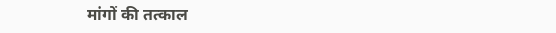मांगों की तत्काल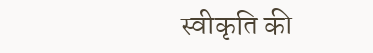स्वीकृति की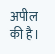अपील की है।